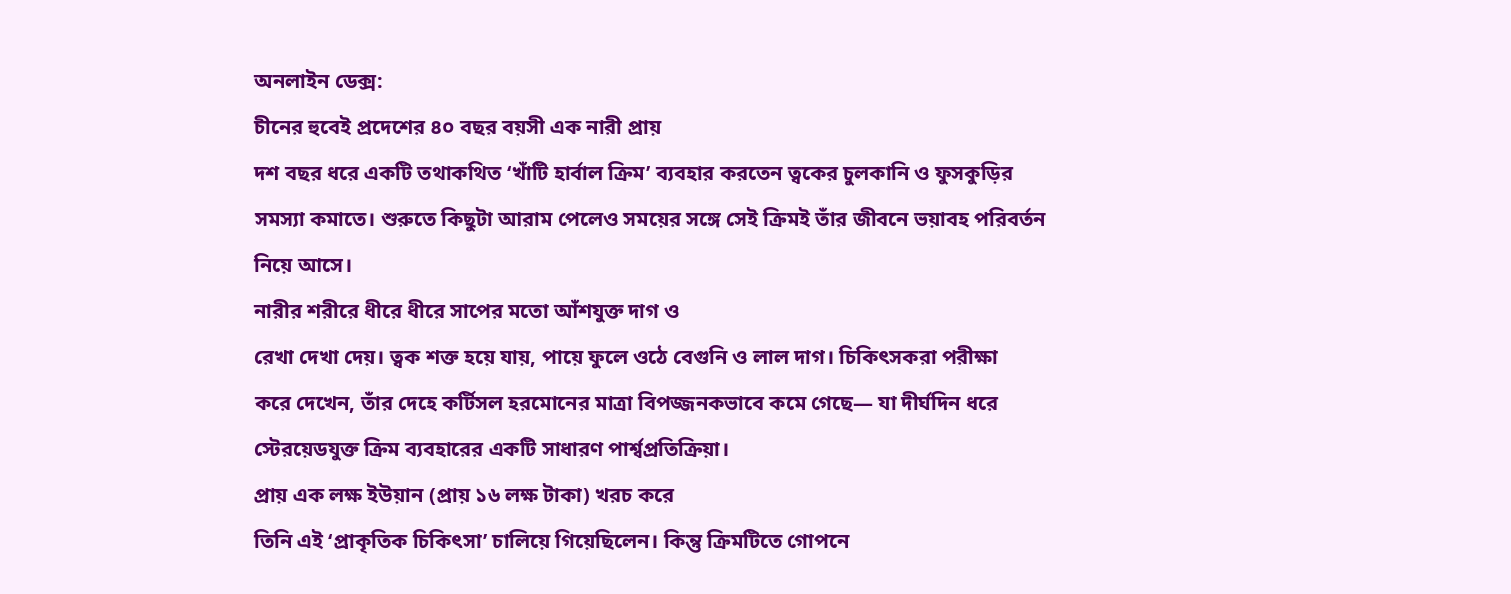অনলাইন ডেক্স:
চীনের হুবেই প্রদেশের ৪০ বছর বয়সী এক নারী প্রায়
দশ বছর ধরে একটি তথাকথিত ‘খাঁটি হার্বাল ক্রিম’ ব্যবহার করতেন ত্বকের চুলকানি ও ফুসকুড়ির
সমস্যা কমাতে। শুরুতে কিছুটা আরাম পেলেও সময়ের সঙ্গে সেই ক্রিমই তাঁর জীবনে ভয়াবহ পরিবর্তন
নিয়ে আসে।
নারীর শরীরে ধীরে ধীরে সাপের মতো আঁশযুক্ত দাগ ও
রেখা দেখা দেয়। ত্বক শক্ত হয়ে যায়, পায়ে ফুলে ওঠে বেগুনি ও লাল দাগ। চিকিৎসকরা পরীক্ষা
করে দেখেন, তাঁর দেহে কর্টিসল হরমোনের মাত্রা বিপজ্জনকভাবে কমে গেছে— যা দীর্ঘদিন ধরে
স্টেরয়েডযুক্ত ক্রিম ব্যবহারের একটি সাধারণ পার্শ্বপ্রতিক্রিয়া।
প্রায় এক লক্ষ ইউয়ান (প্রায় ১৬ লক্ষ টাকা) খরচ করে
তিনি এই ‘প্রাকৃতিক চিকিৎসা’ চালিয়ে গিয়েছিলেন। কিন্তু ক্রিমটিতে গোপনে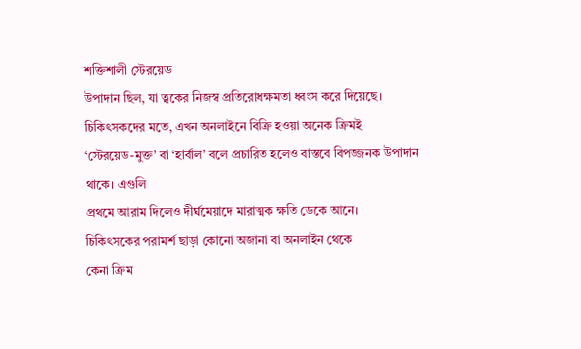শক্তিশালী স্টেরয়েড
উপাদান ছিল, যা ত্বকের নিজস্ব প্রতিরোধক্ষমতা ধ্বংস করে দিয়েছে।
চিকিৎসকদের মতে, এখন অনলাইনে বিক্রি হওয়া অনেক ক্রিমই
‘স্টেরয়েড-মুক্ত’ বা ‘হার্বাল’ বলে প্রচারিত হলেও বাস্তবে বিপজ্জনক উপাদান থাকে। এগুলি
প্রথমে আরাম দিলেও দীর্ঘমেয়াদে মারাত্মক ক্ষতি ডেকে আনে।
চিকিৎসকের পরামর্শ ছাড়া কোনো অজানা বা অনলাইন থেকে
কেনা ক্রিম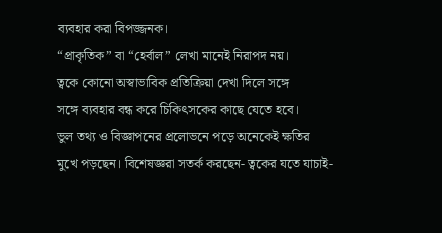ব্যবহার করা বিপজ্জনক।
“প্রাকৃতিক” বা “হের্বাল” লেখা মানেই নিরাপদ নয়।
ত্বকে কোনো অস্বাভাবিক প্রতিক্রিয়া দেখা দিলে সঙ্গে
সঙ্গে ব্যবহার বন্ধ করে চিকিৎসকের কাছে যেতে হবে।
ভুল তথ্য ও বিজ্ঞাপনের প্রলোভনে পড়ে অনেকেই ক্ষতির
মুখে পড়ছেন। বিশেষজ্ঞরা সতর্ক করছেন- ত্বকের যতে যাচাই-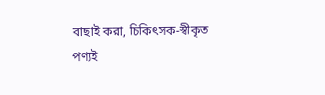বাছাই করা, চিকিৎসক-স্বীকৃত
পণ্যই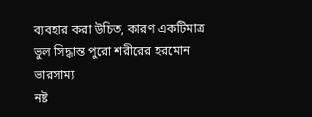ব্যবহার করা উচিত, কারণ একটিমাত্র ভুল সিদ্ধান্ত পুরো শরীরের হরমোন ভারসাম্য
নষ্ট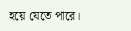হয়ে যেতে পারে।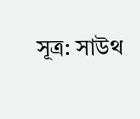সূত্র: সাউথ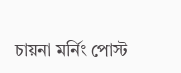চায়না মর্নিং পোস্ট